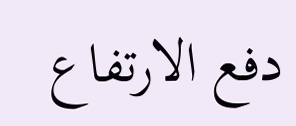دفع الارتفاع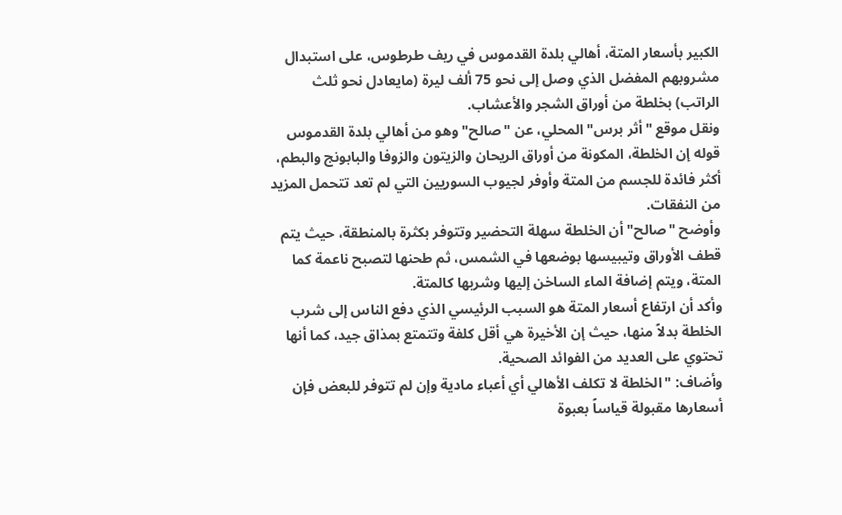الكبير بأسعار المتة، أهالي بلدة القدموس في ريف طرطوس، على استبدال مشروبهم المفضل الذي وصل إلى نحو 75 ألف ليرة (مايعادل نحو ثلث الراتب) بخلطة من أوراق الشجر والأعشاب.
ونقل موقع "أثر برس" المحلي، عن "صالح" وهو من أهالي بلدة القدموس قوله إن الخلطة، المكونة من أوراق الريحان والزيتون والزوفا والبابونج والبطم، أكثر فائدة للجسم من المتة وأوفر لجيوب السوريين التي لم تعد تتحمل المزيد من النفقات.
وأوضح "صالح" أن الخلطة سهلة التحضير وتتوفر بكثرة بالمنطقة، حيث يتم قطف الأوراق وتيبيسها بوضعها في الشمس، ثم طحنها لتصبح ناعمة كما المتة، ويتم إضافة الماء الساخن إليها وشربها كالمتة.
وأكد أن ارتفاع أسعار المتة هو السبب الرئيسي الذي دفع الناس إلى شرب الخلطة بدلاً منها، حيث إن الأخيرة هي أقل كلفة وتتمتع بمذاق جيد، كما أنها تحتوي على العديد من الفوائد الصحية.
وأضاف: "الخلطة لا تكلف الأهالي أي أعباء مادية وإن لم تتوفر للبعض فإن أسعارها مقبولة قياساً بعبوة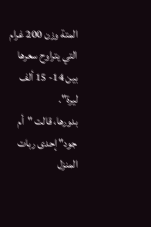المتة وزن 200 غرام التي يتراوح سعرها بين 14- 15 ألف ليرة".
بدورها، قالت "أم جود" إحدى ربات المنزل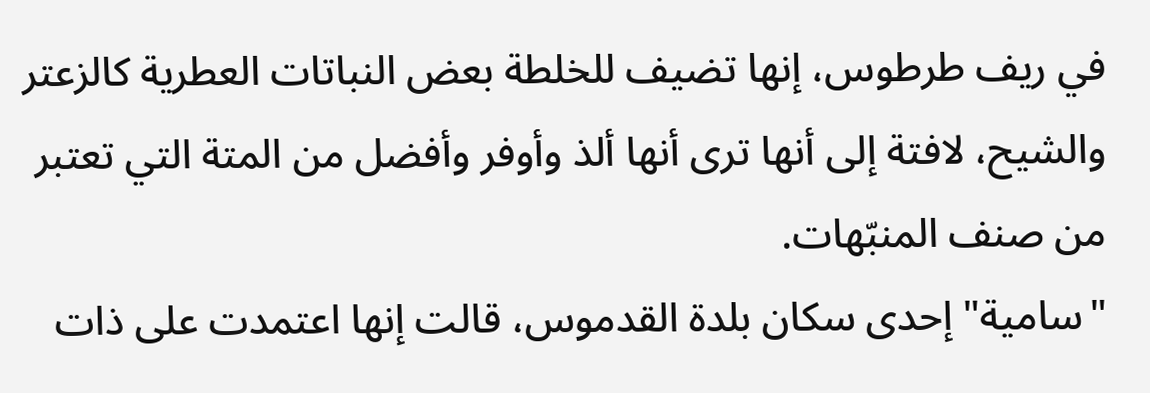في ريف طرطوس، إنها تضيف للخلطة بعض النباتات العطرية كالزعتر والشيح، لافتة إلى أنها ترى أنها ألذ وأوفر وأفضل من المتة التي تعتبر من صنف المنبّهات.
"سامية" إحدى سكان بلدة القدموس، قالت إنها اعتمدت على ذات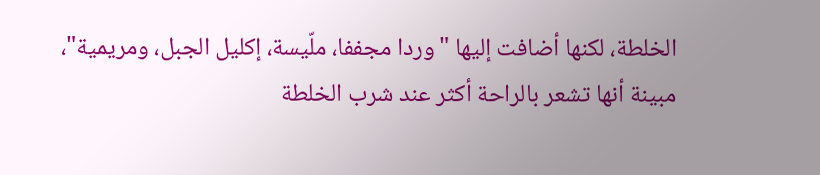الخلطة، لكنها أضافت إليها "وردا مجففا، ملّيسة، إكليل الجبل، ومريمية"، مبينة أنها تشعر بالراحة أكثر عند شرب الخلطة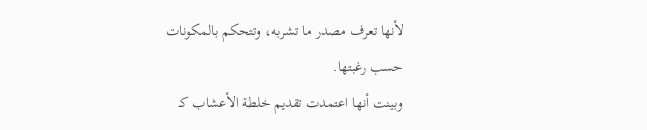لأنها تعرف مصدر ما تشربه، وتتحكم بالمكونات حسب رغبتها.
وبينت أنها اعتمدت تقديم خلطة الأعشاب كـ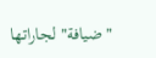"ضيافة" لجاراتها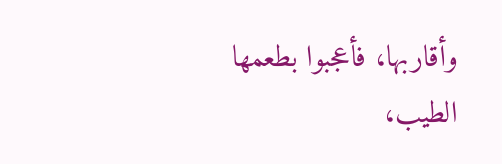وأقاربها، فأعجبوا بطعمها الطيب،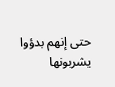حتى إنهم بدؤوا يشربونها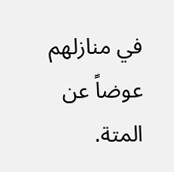في منازلهم عوضاً عن المتة.